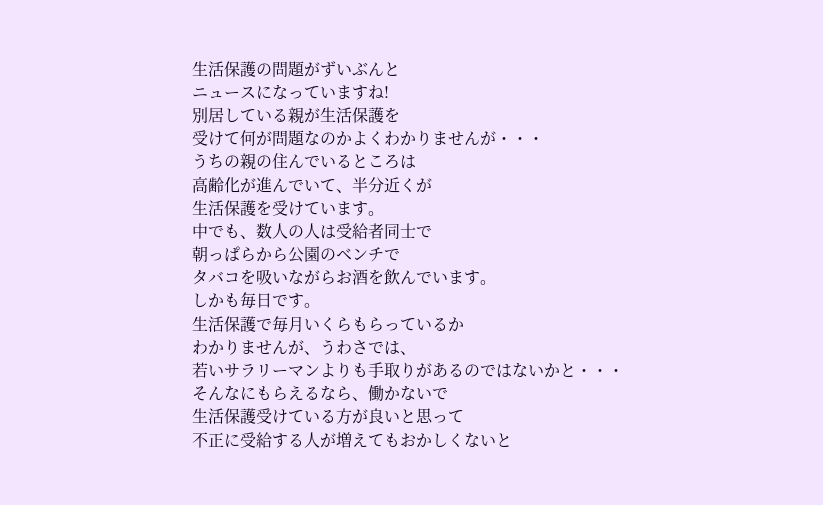生活保護の問題がずいぶんと
ニュースになっていますね!
別居している親が生活保護を
受けて何が問題なのかよくわかりませんが・・・
うちの親の住んでいるところは
高齢化が進んでいて、半分近くが
生活保護を受けています。
中でも、数人の人は受給者同士で
朝っぱらから公園のベンチで
タバコを吸いながらお酒を飲んでいます。
しかも毎日です。
生活保護で毎月いくらもらっているか
わかりませんが、うわさでは、
若いサラリーマンよりも手取りがあるのではないかと・・・
そんなにもらえるなら、働かないで
生活保護受けている方が良いと思って
不正に受給する人が増えてもおかしくないと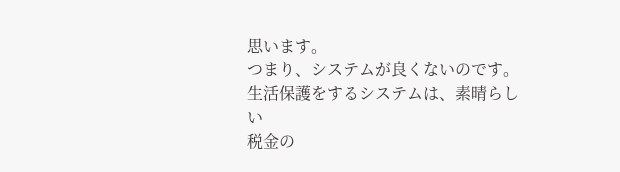思います。
つまり、システムが良くないのです。
生活保護をするシステムは、素晴らしい
税金の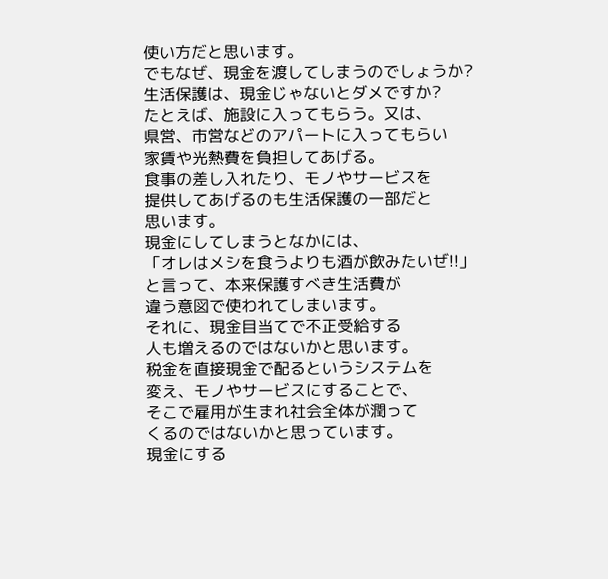使い方だと思います。
でもなぜ、現金を渡してしまうのでしょうか?
生活保護は、現金じゃないとダメですか?
たとえば、施設に入ってもらう。又は、
県営、市営などのアパートに入ってもらい
家賃や光熱費を負担してあげる。
食事の差し入れたり、モノやサービスを
提供してあげるのも生活保護の一部だと
思います。
現金にしてしまうとなかには、
「オレはメシを食うよりも酒が飲みたいぜ!!」
と言って、本来保護すべき生活費が
違う意図で使われてしまいます。
それに、現金目当てで不正受給する
人も増えるのではないかと思います。
税金を直接現金で配るというシステムを
変え、モノやサービスにすることで、
そこで雇用が生まれ社会全体が潤って
くるのではないかと思っています。
現金にする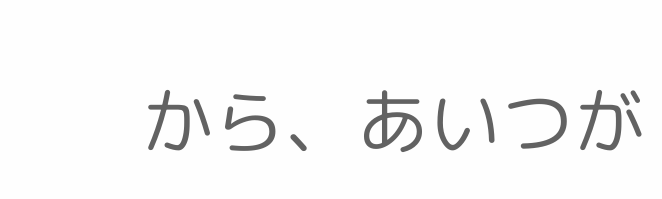から、あいつが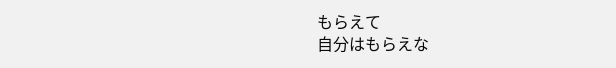もらえて
自分はもらえな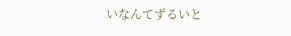いなんてずるいと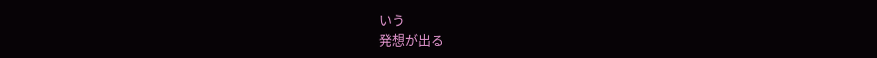いう
発想が出る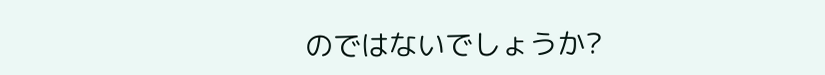のではないでしょうか?